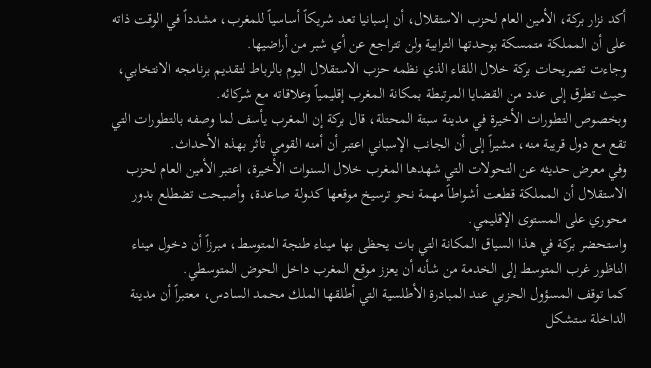أكد نزار بركة، الأمين العام لحزب الاستقلال، أن إسبانيا تعد شريكاً أساسياً للمغرب، مشدداً في الوقت ذاته على أن المملكة متمسكة بوحدتها الترابية ولن تتراجع عن أي شبر من أراضيها.
وجاءت تصريحات بركة خلال اللقاء الذي نظمه حزب الاستقلال اليوم بالرباط لتقديم برنامجه الانتخابي، حيث تطرق إلى عدد من القضايا المرتبطة بمكانة المغرب إقليمياً وعلاقاته مع شركائه.
وبخصوص التطورات الأخيرة في مدينة سبتة المحتلة، قال بركة إن المغرب يأسف لما وصفه بالتطورات التي تقع مع دول قريبة منه، مشيراً إلى أن الجانب الإسباني اعتبر أن أمنه القومي تأثر بهذه الأحداث.
وفي معرض حديثه عن التحولات التي شهدها المغرب خلال السنوات الأخيرة، اعتبر الأمين العام لحزب الاستقلال أن المملكة قطعت أشواطاً مهمة نحو ترسيخ موقعها كدولة صاعدة، وأصبحت تضطلع بدور محوري على المستوى الإقليمي.
واستحضر بركة في هذا السياق المكانة التي بات يحظى بها ميناء طنجة المتوسط، مبرزاً أن دخول ميناء الناظور غرب المتوسط إلى الخدمة من شأنه أن يعزز موقع المغرب داخل الحوض المتوسطي.
كما توقف المسؤول الحزبي عند المبادرة الأطلسية التي أطلقها الملك محمد السادس، معتبراً أن مدينة الداخلة ستشكل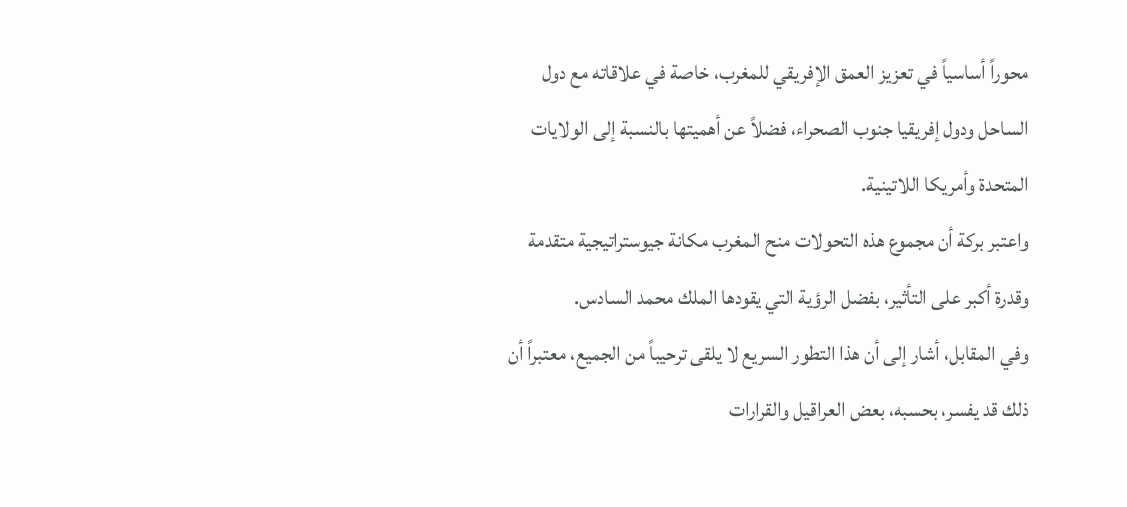محوراً أساسياً في تعزيز العمق الإفريقي للمغرب، خاصة في علاقاته مع دول الساحل ودول إفريقيا جنوب الصحراء، فضلاً عن أهميتها بالنسبة إلى الولايات المتحدة وأمريكا اللاتينية.
واعتبر بركة أن مجموع هذه التحولات منح المغرب مكانة جيوستراتيجية متقدمة وقدرة أكبر على التأثير، بفضل الرؤية التي يقودها الملك محمد السادس.
وفي المقابل، أشار إلى أن هذا التطور السريع لا يلقى ترحيباً من الجميع، معتبراً أن ذلك قد يفسر، بحسبه، بعض العراقيل والقرارات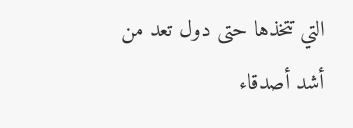التي تتخذها حتى دول تعد من أشد أصدقاء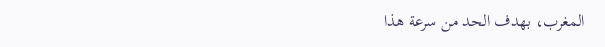المغرب، بهدف الحد من سرعة هذا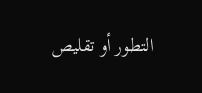التطور أو تقليص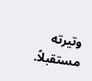وتيرته مستقبلاً.